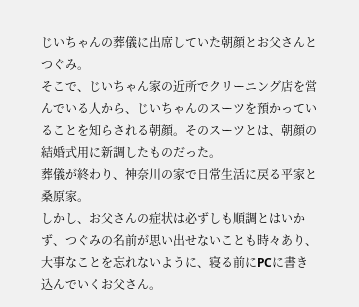じいちゃんの葬儀に出席していた朝顔とお父さんとつぐみ。
そこで、じいちゃん家の近所でクリーニング店を営んでいる人から、じいちゃんのスーツを預かっていることを知らされる朝顔。そのスーツとは、朝顔の結婚式用に新調したものだった。
葬儀が終わり、神奈川の家で日常生活に戻る平家と桑原家。
しかし、お父さんの症状は必ずしも順調とはいかず、つぐみの名前が思い出せないことも時々あり、大事なことを忘れないように、寝る前にPCに書き込んでいくお父さん。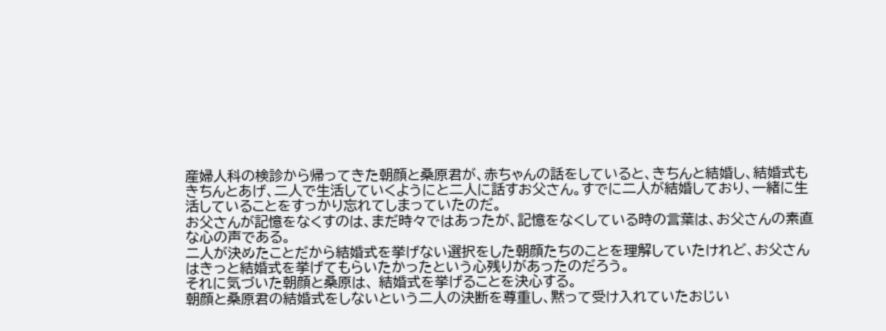産婦人科の検診から帰ってきた朝顔と桑原君が、赤ちゃんの話をしていると、きちんと結婚し、結婚式もきちんとあげ、二人で生活していくようにと二人に話すお父さん。すでに二人が結婚しており、一緒に生活していることをすっかり忘れてしまっていたのだ。
お父さんが記憶をなくすのは、まだ時々ではあったが、記憶をなくしている時の言葉は、お父さんの素直な心の声である。
二人が決めたことだから結婚式を挙げない選択をした朝顔たちのことを理解していたけれど、お父さんはきっと結婚式を挙げてもらいたかったという心残りがあったのだろう。
それに気づいた朝顔と桑原は、 結婚式を挙げることを決心する。
朝顔と桑原君の結婚式をしないという二人の決断を尊重し、黙って受け入れていたおじい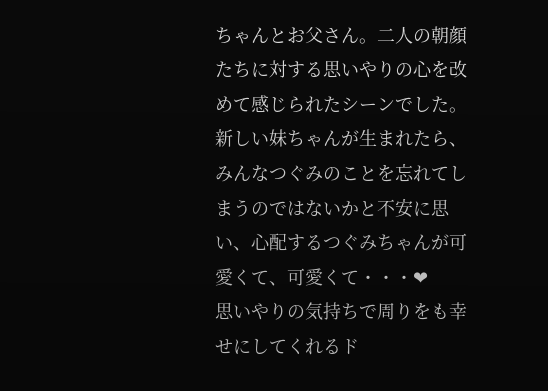ちゃんとお父さん。二人の朝顔たちに対する思いやりの心を改めて感じられたシーンでした。
新しい妹ちゃんが生まれたら、みんなつぐみのことを忘れてしまうのではないかと不安に思い、心配するつぐみちゃんが可愛くて、可愛くて・・・❤
思いやりの気持ちで周りをも幸せにしてくれるド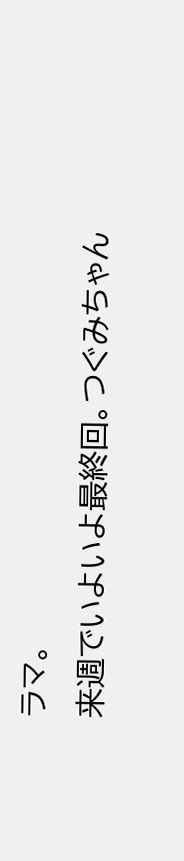ラマ。
来週でいよいよ最終回。つぐみちゃん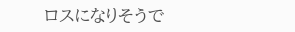ロスになりそうで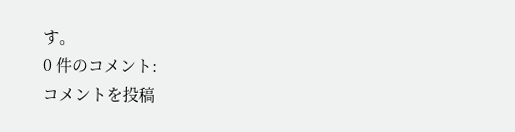す。
0 件のコメント:
コメントを投稿